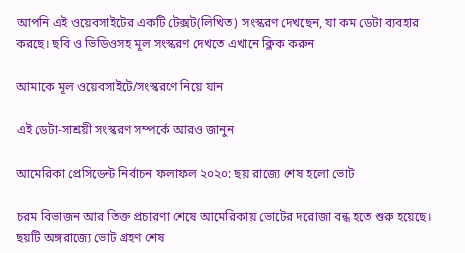আপনি এই ওয়েবসাইটের একটি টেক্সট(লিখিত) সংস্করণ দেখছেন, যা কম ডেটা ব্যবহার করছে। ছবি ও ভিডিওসহ মূল সংস্করণ দেখতে এখানে ক্লিক করুন

আমাকে মূল ওয়েবসাইটে/সংস্করণে নিয়ে যান

এই ডেটা-সাশ্রয়ী সংস্করণ সম্পর্কে আরও জানুন

আমেরিকা প্রেসিডেন্ট নির্বাচন ফলাফল ২০২০: ছয় রাজ্যে শেষ হলো ভোট

চরম বিভাজন আর তিক্ত প্রচারণা শেষে আমেরিকায় ভোটের দরোজা বন্ধ হতে শুরু হয়েছে। ছয়টি অঙ্গরাজ্যে ভোট গ্রহণ শেষ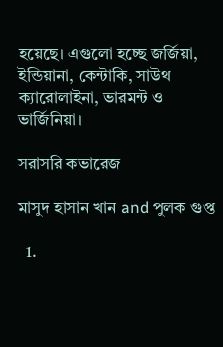হয়েছে। এগুলো হচ্ছে জর্জিয়া, ইন্ডিয়ানা, কেন্টাকি, সাউথ ক্যারোলাইনা, ভারমন্ট ও ভার্জিনিয়া।

সরাসরি কভারেজ

মাসুদ হাসান খান and পুলক গুপ্ত

  1.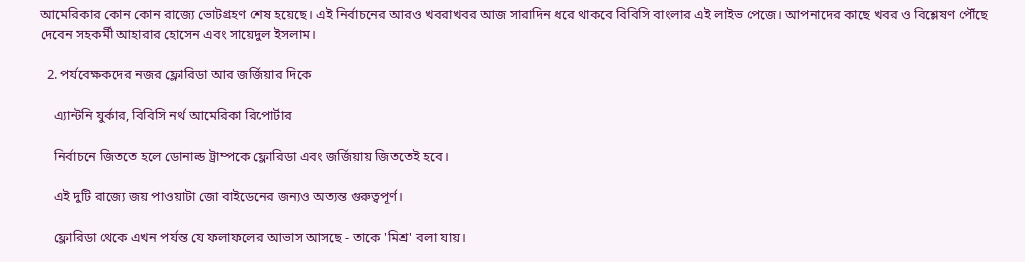আমেরিকার কোন কোন রাজ্যে ভোটগ্রহণ শেষ হয়েছে। এই নির্বাচনের আরও খবরাখবর আজ সারাদিন ধরে থাকবে বিবিসি বাংলার এই লাইভ পেজে। আপনাদের কাছে খবর ও বিশ্লেষণ পৌঁছে দেবেন সহকর্মী আহারার হোসেন এবং সায়েদুল ইসলাম।

  2. পর্যবেক্ষকদের নজর ফ্লোরিডা আর জর্জিয়ার দিকে

    এ্যান্টনি যুর্কার, বিবিসি নর্থ আমেরিকা রিপোর্টার

    নির্বাচনে জিততে হলে ডোনাল্ড ট্রাম্পকে ফ্লোরিডা এবং জর্জিয়ায় জিততেই হবে।

    এই দুটি রাজ্যে জয় পাওয়াটা জো বাইডেনের জন্যও অত্যন্ত গুরুত্বপূর্ণ।

    ফ্লোরিডা থেকে এখন পর্যন্ত যে ফলাফলের আভাস আসছে - তাকে 'মিশ্র' বলা যায়।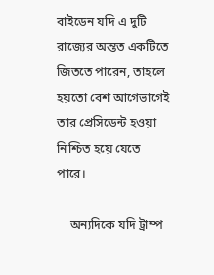বাইডেন যদি এ দুটি রাজ্যের অন্তত একটিতে জিততে পারেন, তাহলে হয়তো বেশ আগেভাগেই তার প্রেসিডেন্ট হওয়া নিশ্চিত হয়ে যেতে পারে।

    অন্যদিকে যদি ট্রাম্প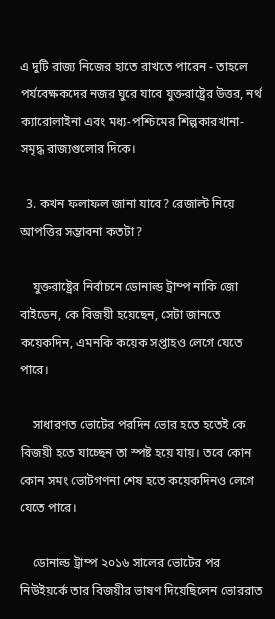এ দুটি রাজ্য নিজের হাতে রাখতে পারেন - তাহলে পর্যবেক্ষকদের নজর ঘুরে যাবে যুক্তরাষ্ট্রের উত্তর, নর্থ ক্যারোলাইনা এবং মধ্য-পশ্চিমের শিল্পকারখানা-সমৃদ্ধ রাজ্যগুলোর দিকে।

  3. কখন ফলাফল জানা যাবে? রেজাল্ট নিয়ে আপত্তির সম্ভাবনা কতটা?

    যুক্তরাষ্ট্রের নির্বাচনে ডোনাল্ড ট্রাম্প নাকি জো বাইডেন, কে বিজয়ী হয়েছেন, সেটা জানতে কয়েকদিন, এমনকি কয়েক সপ্তাহও লেগে যেতে পারে।

    সাধারণত ভোটের পরদিন ভোর হতে হতেই কে বিজয়ী হতে যাচ্ছেন তা স্পষ্ট হয়ে যায়। তবে কোন কোন সমং ভোটগণনা শেষ হতে কয়েকদিনও লেগে যেতে পারে।

    ডোনাল্ড ট্রাম্প ২০১৬ সালের ভোটের পর নিউইয়র্কে তার বিজয়ীর ভাষণ দিয়েছিলেন ভোররাত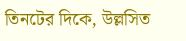তিনটের দিকে, উল্লসিত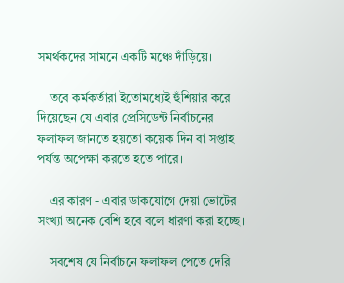সমর্থকদের সামনে একটি মঞ্চে দাঁড়িয়ে।

    তবে কর্মকর্তারা ইতোমধ্যেই হুঁশিয়ার করে দিয়েছেন যে এবার প্রেসিডেন্ট নির্বাচনের ফলাফল জানতে হয়তো কয়েক দিন বা সপ্তাহ পর্যন্ত অপেক্ষা করতে হতে পারে।

    এর কারণ - এবার ডাকযোগে দেয়া ভোটের সংখ্যা অনেক বেশি হবে বলে ধারণা করা হচ্ছে।

    সবশেষ যে নির্বাচনে ফলাফল পেতে দেরি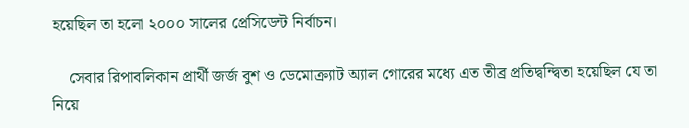হয়েছিল তা হলো ২০০০ সালের প্রেসিডেন্ট নির্বাচন।

    সেবার রিপাবলিকান প্রার্থী জর্জ বুশ ও ডেমোক্র্যাট অ্যাল গোরের মধ্যে এত তীব্র প্রতিদ্বন্দ্বিতা হয়েছিল যে তা নিয়ে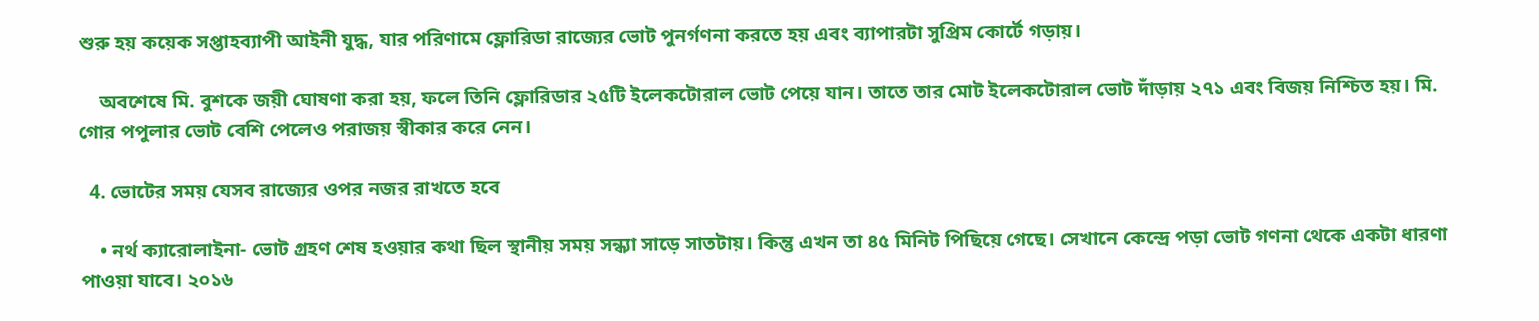শুরু হয় কয়েক সপ্তাহব্যাপী আইনী যুদ্ধ, যার পরিণামে ফ্লোরিডা রাজ্যের ভোট পুনর্গণনা করতে হয় এবং ব্যাপারটা সুপ্রিম কোর্টে গড়ায়।

    অবশেষে মি. বুশকে জয়ী ঘোষণা করা হয়, ফলে তিনি ফ্লোরিডার ২৫টি ইলেকটোরাল ভোট পেয়ে যান। তাতে তার মোট ইলেকটোরাল ভোট দাঁড়ায় ২৭১ এবং বিজয় নিশ্চিত হয়। মি. গোর পপুলার ভোট বেশি পেলেও পরাজয় স্বীকার করে নেন।

  4. ভোটের সময় যেসব রাজ্যের ওপর নজর রাখতে হবে

    • নর্থ ক্যারোলাইনা- ভোট গ্রহণ শেষ হওয়ার কথা ছিল স্থানীয় সময় সন্ধ্যা সাড়ে সাতটায়। কিন্তু এখন তা ৪৫ মিনিট পিছিয়ে গেছে। সেখানে কেন্দ্রে পড়া ভোট গণনা থেকে একটা ধারণা পাওয়া যাবে। ২০১৬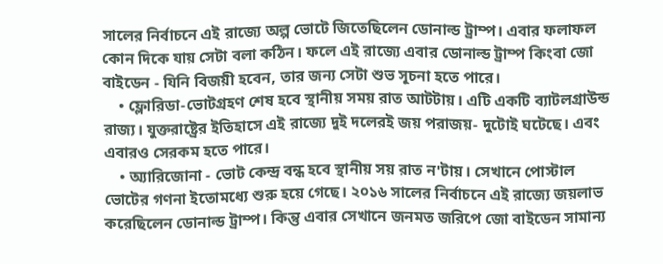সালের নির্বাচনে এই রাজ্যে অল্প ভোটে জিতেছিলেন ডোনাল্ড ট্রাম্প। এবার ফলাফল কোন দিকে যায় সেটা বলা কঠিন। ফলে এই রাজ্যে এবার ডোনাল্ড ট্রাম্প কিংবা জো বাইডেন - যিনি বিজয়ী হবেন, তার জন্য সেটা শুভ সূচনা হতে পারে।
    • ফ্লোরিডা-ভোটগ্রহণ শেষ হবে স্থানীয় সময় রাত আটটায়। এটি একটি ব্যাটলগ্রাউন্ড রাজ্য। যুক্তরাষ্ট্রের ইতিহাসে এই রাজ্যে দুই দলেরই জয় পরাজয়- দুটোই ঘটেছে। এবং এবারও সেরকম হতে পারে।
    • অ্যারিজোনা - ভোট কেন্দ্র বন্ধ হবে স্থানীয় সয় রাত ন'টায়। সেখানে পোস্টাল ভোটের গণনা ইতোমধ্যে শুরু হয়ে গেছে। ২০১৬ সালের নির্বাচনে এই রাজ্যে জয়লাভ করেছিলেন ডোনাল্ড ট্রাম্প। কিন্তু এবার সেখানে জনমত জরিপে জো বাইডেন সামান্য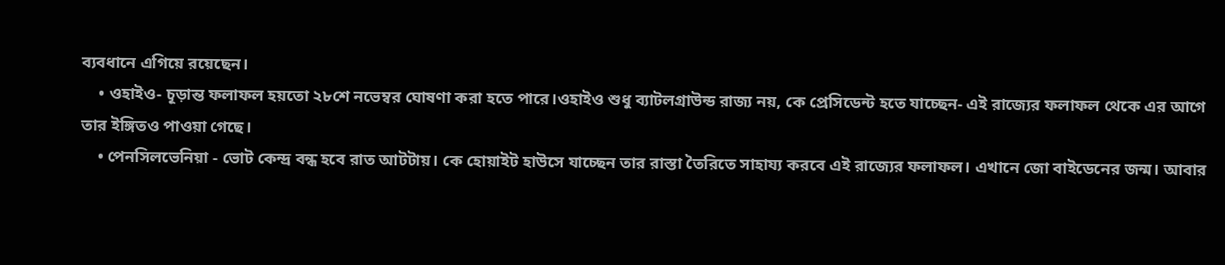ব্যবধানে এগিয়ে রয়েছেন।
    • ওহাইও- চূড়ান্ত ফলাফল হয়তো ২৮শে নভেম্বর ঘোষণা করা হতে পারে।ওহাইও শুধু ব্যাটলগ্রাউন্ড রাজ্য নয়, কে প্রেসিডেন্ট হতে যাচ্ছেন- এই রাজ্যের ফলাফল থেকে এর আগে তার ইঙ্গিতও পাওয়া গেছে।
    • পেনসিলভেনিয়া - ভোট কেন্দ্র বন্ধ হবে রাত আটটায়। কে হোয়াইট হাউসে যাচ্ছেন তার রাস্তা তৈরিতে সাহায্য করবে এই রাজ্যের ফলাফল। এখানে জো বাইডেনের জন্ম। আবার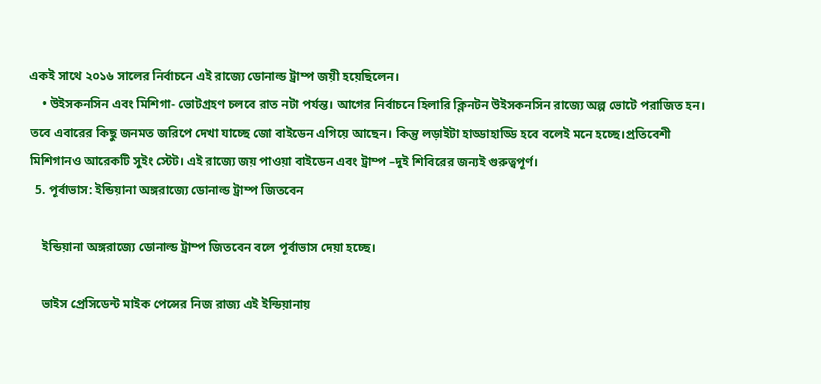একই সাথে ২০১৬ সালের নির্বাচনে এই রাজ্যে ডোনাল্ড ট্রাম্প জয়ী হয়েছিলেন।
    • উইসকনসিন এবং মিশিগা- ভোটগ্রহণ চলবে রাত নটা পর্যন্ত। আগের নির্বাচনে হিলারি ক্লিনটন উইসকনসিন রাজ্যে অল্প ভোটে পরাজিত হন। তবে এবারের কিছু জনমত জরিপে দেখা যাচ্ছে জো বাইডেন এগিয়ে আছেন। কিন্তু লড়াইটা হাড্ডাহাড্ডি হবে বলেই মনে হচ্ছে।প্রতিবেশী মিশিগানও আরেকটি সুইং স্টেট। এই রাজ্যে জয় পাওয়া বাইডেন এবং ট্রাম্প –দুই শিবিরের জন্যই গুরুত্বপূর্ণ।
  5. পূর্বাভাস: ইন্ডিয়ানা অঙ্গরাজ্যে ডোনাল্ড ট্রাম্প জিতবেন

    ইন্ডিয়ানা অঙ্গরাজ্যে ডোনাল্ড ট্রাম্প জিতবেন বলে পূর্বাভাস দেয়া হচ্ছে।

    ভাইস প্রেসিডেন্ট মাইক পেন্সের নিজ রাজ্য এই ইন্ডিয়ানায়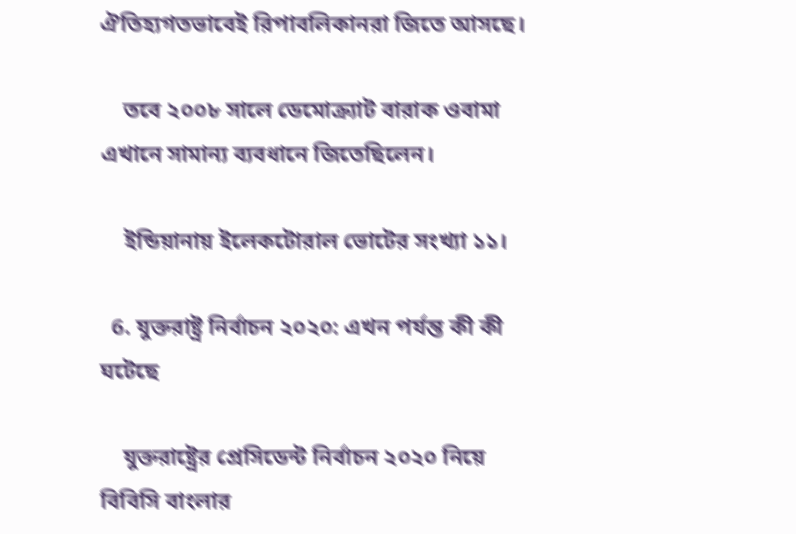ঐতিহ্যগতভাবেই রিপাবলিকানরা জিতে আসছে।

    তবে ২০০৮ সালে ডেমোক্র্যাট বারাক ওবামা এখানে সামান্য ব্যবধানে জিতেছিলেন।

    ইন্ডিয়ানায় ইলেকটোরাল ভোটের সংখ্যা ১১।

  6. যুক্তরাষ্ট্র নির্বাচন ২০২০: এখন পর্যন্ত কী কী ঘটেছে

    যুক্তরাষ্ট্রের প্রেসিডেন্ট নির্বাচন ২০২০ নিয়ে বিবিসি বাংলার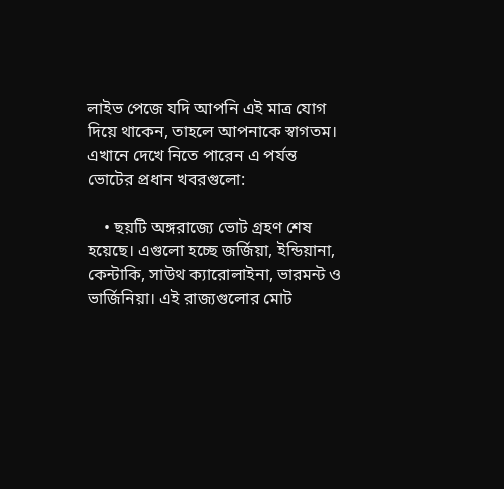লাইভ পেজে যদি আপনি এই মাত্র যোগ দিয়ে থাকেন, তাহলে আপনাকে স্বাগতম। এখানে দেখে নিতে পারেন এ পর্যন্ত ভোটের প্রধান খবরগুলো:

    • ছয়টি অঙ্গরাজ্যে ভোট গ্রহণ শেষ হয়েছে। এগুলো হচ্ছে জর্জিয়া, ইন্ডিয়ানা, কেন্টাকি, সাউথ ক্যারোলাইনা, ভারমন্ট ও ভার্জিনিয়া। এই রাজ্যগুলোর মোট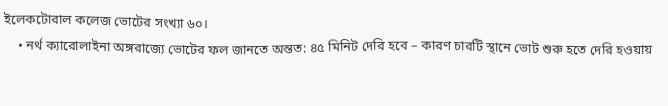ইলেকটোরাল কলেজ ভোটের সংখ্যা ৬০।
    • নর্থ ক্যারোলাইনা অঙ্গরাজ্যে ভোটের ফল জানতে অন্তত: ৪৫ মিনিট দেরি হবে – কারণ চারটি স্থানে ভোট শুরু হতে দেরি হওয়ায়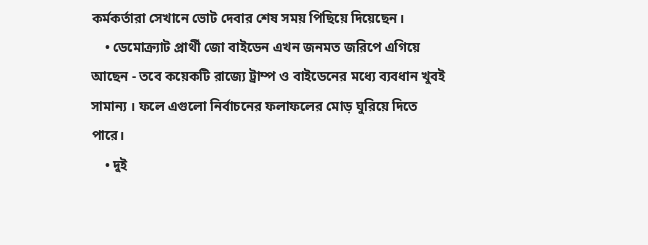কর্মকর্তারা সেখানে ভোট দেবার শেষ সময় পিছিয়ে দিয়েছেন।
    • ডেমোক্র্যাট প্রার্থী জো বাইডেন এখন জনমত জরিপে এগিয়ে আছেন - তবে কয়েকটি রাজ্যে ট্রাম্প ও বাইডেনের মধ্যে ব্যবধান খুবই সামান্য । ফলে এগুলো নির্বাচনের ফলাফলের মোড় ঘুরিয়ে দিতে পারে।
    • দুই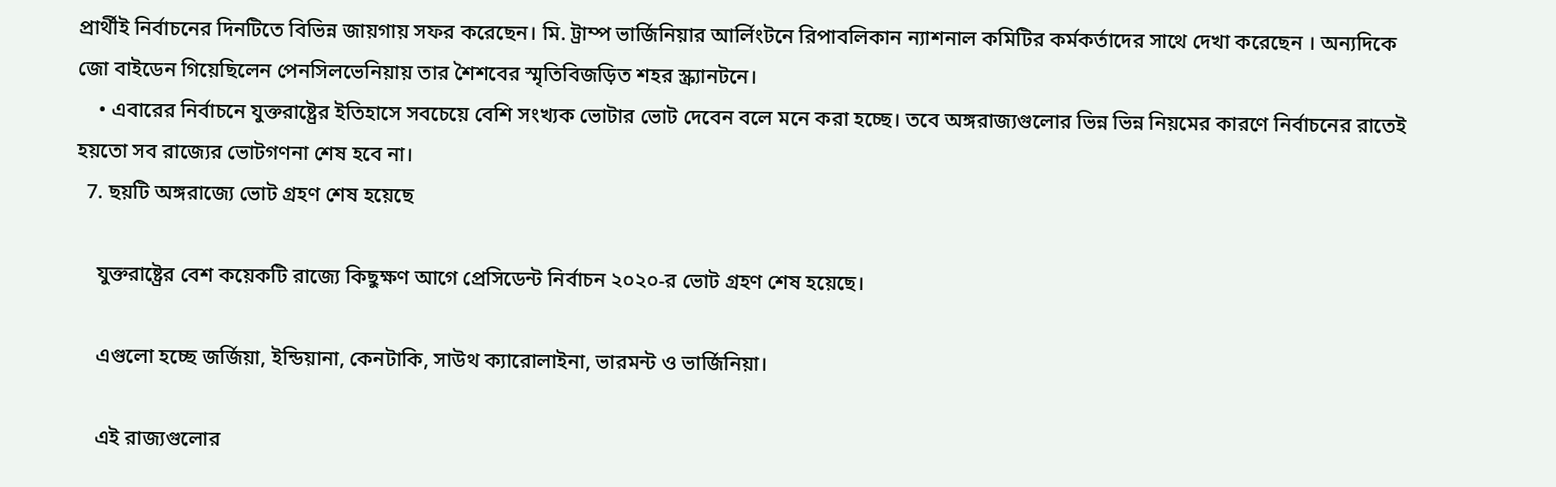প্রার্থীই নির্বাচনের দিনটিতে বিভিন্ন জায়গায় সফর করেছেন। মি. ট্রাম্প ভার্জিনিয়ার আর্লিংটনে রিপাবলিকান ন্যাশনাল কমিটির কর্মকর্তাদের সাথে দেখা করেছেন । অন্যদিকে জো বাইডেন গিয়েছিলেন পেনসিলভেনিয়ায় তার শৈশবের স্মৃতিবিজড়িত শহর স্ক্র্যানটনে।
    • এবারের নির্বাচনে যুক্তরাষ্ট্রের ইতিহাসে সবচেয়ে বেশি সংখ্যক ভোটার ভোট দেবেন বলে মনে করা হচ্ছে। তবে অঙ্গরাজ্যগুলোর ভিন্ন ভিন্ন নিয়মের কারণে নির্বাচনের রাতেই হয়তো সব রাজ্যের ভোটগণনা শেষ হবে না।
  7. ছয়টি অঙ্গরাজ্যে ভোট গ্রহণ শেষ হয়েছে

    যুক্তরাষ্ট্রের বেশ কয়েকটি রাজ্যে কিছুক্ষণ আগে প্রেসিডেন্ট নির্বাচন ২০২০-র ভোট গ্রহণ শেষ হয়েছে।

    এগুলো হচ্ছে জর্জিয়া, ইন্ডিয়ানা, কেনটাকি, সাউথ ক্যারোলাইনা, ভারমন্ট ও ভার্জিনিয়া।

    এই রাজ্যগুলোর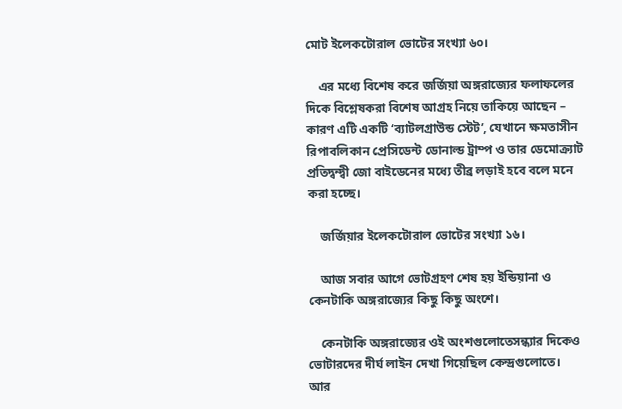মোট ইলেকটোরাল ভোটের সংখ্যা ৬০।

    এর মধ্যে বিশেষ করে জর্জিয়া অঙ্গরাজ্যের ফলাফলের দিকে বিশ্লেষকরা বিশেষ আগ্রহ নিয়ে তাকিয়ে আছেন – কারণ এটি একটি ‘ব্যাটলগ্রাউন্ড স্টেট’, যেখানে ক্ষমতাসীন রিপাবলিকান প্রেসিডেন্ট ডোনাল্ড ট্রাম্প ও তার ডেমোক্র্যাট প্রতিদ্বন্দ্বী জো বাইডেনের মধ্যে তীব্র লড়াই হবে বলে মনে করা হচ্ছে।

    জর্জিয়ার ইলেকটোরাল ভোটের সংখ্যা ১৬।

    আজ সবার আগে ভোটগ্রহণ শেষ হয় ইন্ডিয়ানা ও কেনটাকি অঙ্গরাজ্যের কিছু কিছু অংশে।

    কেনটাকি অঙ্গরাজ্যের ওই অংশগুলোতেসন্ধ্যার দিকেও ভোটারদের দীর্ঘ লাইন দেখা গিয়েছিল কেন্দ্রগুলোতে। আর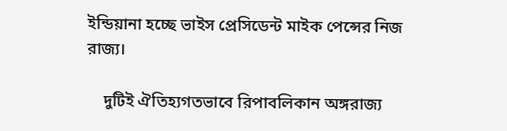ইন্ডিয়ানা হচ্ছে ভাইস প্রেসিডেন্ট মাইক পেন্সের নিজ রাজ্য।

    দুটিই ঐতিহ্যগতভাবে রিপাবলিকান অঙ্গরাজ্য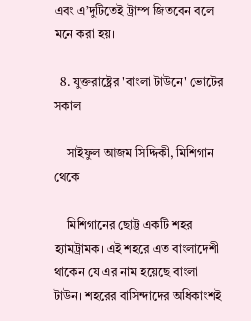এবং এ’দুটিতেই ট্রাম্প জিতবেন বলে মনে করা হয়।

  8. যুক্তরাষ্ট্রের 'বাংলা টাউনে' ভোটের সকাল

    সাইফুল আজম সিদ্দিকী, মিশিগান থেকে

    মিশিগানের ছোট্ট একটি শহর হ্যামট্রামক। এই শহরে এত বাংলাদেশী থাকেন যে এর নাম হয়েছে বাংলা টাউন। শহরের বাসিন্দাদের অধিকাংশই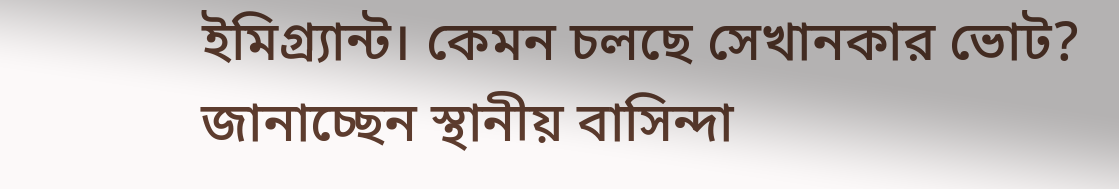ইমিগ্র্যান্ট। কেমন চলছে সেখানকার ভোট? জানাচ্ছেন স্থানীয় বাসিন্দা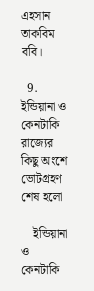এহসান তাকবিম ববি।

  9. ইন্ডিয়ানা ও কেনটাকি রাজ্যের কিছু অংশে ভোটগ্রহণ শেষ হলো

    ইন্ডিয়ানা ও কেনটাকি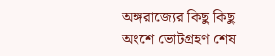অঙ্গরাজ্যের কিছু কিছু অংশে ভোটগ্রহণ শেষ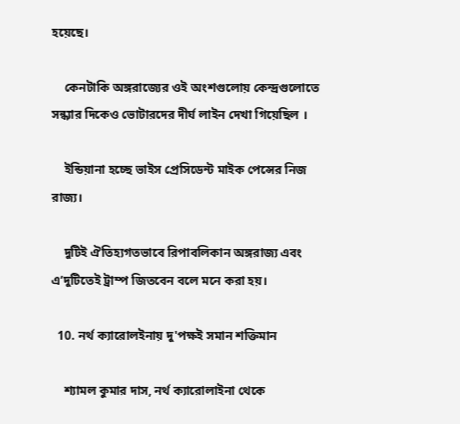হয়েছে।

    কেনটাকি অঙ্গরাজ্যের ওই অংশগুলোয় কেন্দ্রগুলোতে সন্ধ্যার দিকেও ভোটারদের দীর্ঘ লাইন দেখা গিয়েছিল ।

    ইন্ডিয়ানা হচ্ছে ভাইস প্রেসিডেন্ট মাইক পেন্সের নিজ রাজ্য।

    দুটিই ঐতিহ্যগতভাবে রিপাবলিকান অঙ্গরাজ্য এবং এ’দুটিতেই ট্রাম্প জিতবেন বলে মনে করা হয়।

  10. নর্থ ক্যারোলইনায় দু'পক্ষই সমান শক্তিমান

    শ্যামল কুমার দাস, নর্থ ক্যারোলাইনা থেকে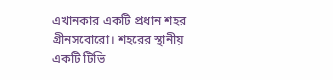এখানকার একটি প্রধান শহর গ্রীনসবোরো। শহরের স্থানীয় একটি টিভি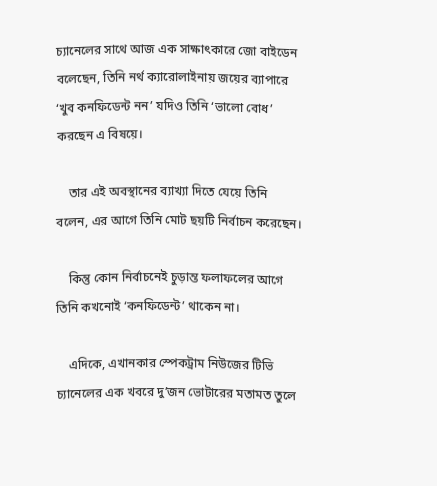চ্যানেলের সাথে আজ এক সাক্ষাৎকারে জো বাইডেন বলেছেন, তিনি নর্থ ক্যারোলাইনায় জয়ের ব্যাপারে ‘খুব কনফিডেন্ট নন’ যদিও তিনি ‘ভালো বোধ’ করছেন এ বিষয়ে।

    তার এই অবস্থানের ব্যাখ্যা দিতে যেয়ে তিনি বলেন, এর আগে তিনি মোট ছয়টি নির্বাচন করেছেন।

    কিন্তু কোন নির্বাচনেই চুড়ান্ত ফলাফলের আগে তিনি কখনোই ‘কনফিডেন্ট’ থাকেন না।

    এদিকে, এখানকার স্পেকট্রাম নিউজের টিভি চ্যানেলের এক খবরে দু’জন ভোটারের মতামত তুলে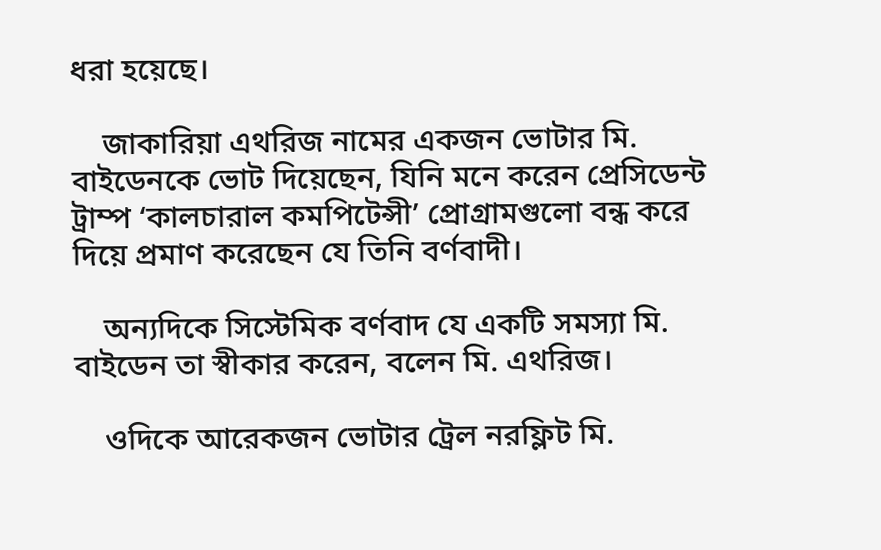ধরা হয়েছে।

    জাকারিয়া এথরিজ নামের একজন ভোটার মি. বাইডেনকে ভোট দিয়েছেন, যিনি মনে করেন প্রেসিডেন্ট ট্রাম্প ‘কালচারাল কমপিটেন্সী’ প্রোগ্রামগুলো বন্ধ করে দিয়ে প্রমাণ করেছেন যে তিনি বর্ণবাদী।

    অন্যদিকে সিস্টেমিক বর্ণবাদ যে একটি সমস্যা মি. বাইডেন তা স্বীকার করেন, বলেন মি. এথরিজ।

    ওদিকে আরেকজন ভোটার ট্রেল নরফ্লিট মি.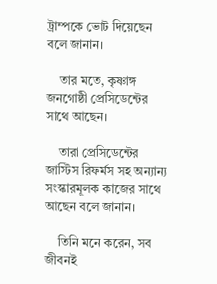ট্রাম্পকে ভোট দিয়েছেন বলে জানান।

    তার মতে, কৃষ্ণাঙ্গ জনগোষ্ঠী প্রেসিডেন্টের সাথে আছেন।

    তারা প্রেসিডেন্টের জাস্টিস রিফর্মস সহ অন্যান্য সংস্কারমূলক কাজের সাথে আছেন বলে জানান।

    তিনি মনে করেন, সব জীবনই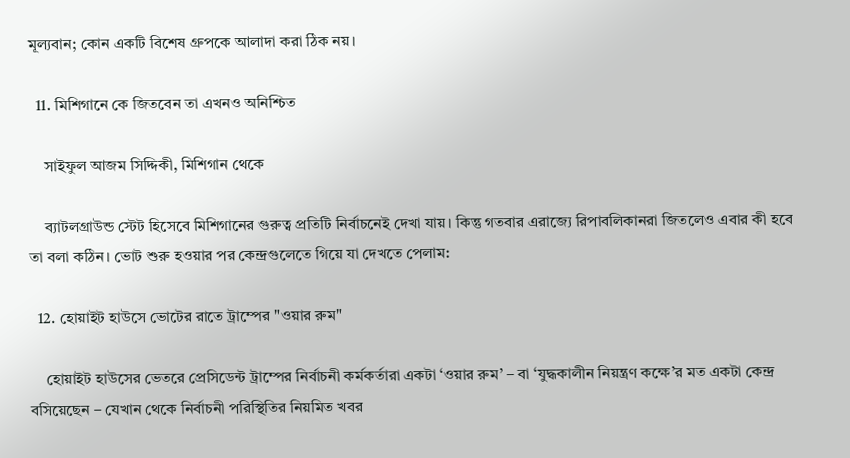মূল্যবান; কোন একটি বিশেষ গ্রুপকে আলাদা করা ঠিক নয়।

  11. মিশিগানে কে জিতবেন তা এখনও অনিশ্চিত

    সাইফুল আজম সিদ্দিকী, মিশিগান থেকে

    ব্যাটলগ্রাউন্ড স্টেট হিসেবে মিশিগানের গুরুত্ব প্রতিটি নির্বাচনেই দেখা যায়। কিন্তু গতবার এরাজ্যে রিপাবলিকানরা জিতলেও এবার কী হবে তা বলা কঠিন। ভোট শুরু হওয়ার পর কেন্দ্রগুলেতে গিয়ে যা দেখতে পেলাম:

  12. হোয়াইট হাউসে ভোটের রাতে ট্রাম্পের "ওয়ার রুম"

    হোয়াইট হাউসের ভেতরে প্রেসিডেন্ট ট্রাম্পের নির্বাচনী কর্মকর্তারা একটা ‘ওয়ার রুম’ – বা ‘যুদ্ধকালীন নিয়ন্ত্রণ কক্ষে’র মত একটা কেন্দ্র বসিয়েছেন – যেখান থেকে নির্বাচনী পরিস্থিতির নিয়মিত খবর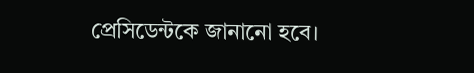প্রেসিডেন্টকে জানানো হবে।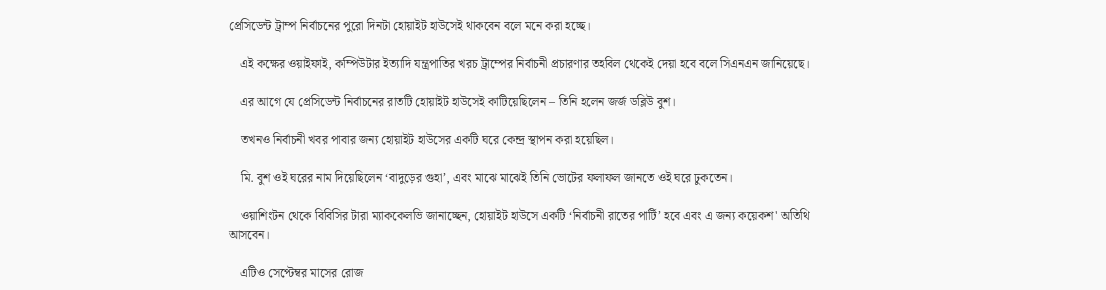প্রেসিডেন্ট ট্রাম্প নির্বাচনের পুরো দিনটা হোয়াইট হাউসেই থাকবেন বলে মনে করা হচ্ছে।

    এই কক্ষের ওয়াইফাই, কম্পিউটার ইত্যাদি যন্ত্রপাতির খরচ ট্রাম্পের নির্বাচনী প্রচারণার তহবিল থেকেই দেয়া হবে বলে সিএনএন জানিয়েছে।

    এর আগে যে প্রেসিডেন্ট নির্বাচনের রাতটি হোয়াইট হাউসেই কাটিয়েছিলেন – তিনি হলেন জর্জ ডব্লিউ বুশ।

    তখনও নির্বাচনী খবর পাবার জন্য হোয়াইট হাউসের একটি ঘরে কেন্দ্র স্থাপন করা হয়েছিল।

    মি. বুশ ওই ঘরের নাম দিয়েছিলেন ‘বাদুড়ের গুহা’, এবং মাঝে মাঝেই তিনি ভোটের ফলাফল জানতে ওই ঘরে ঢুকতেন।

    ওয়াশিংটন থেকে বিবিসির টারা ম্যাককেলভি জানাচ্ছেন, হোয়াইট হাউসে একটি ‘নির্বাচনী রাতের পার্টি’ হবে এবং এ জন্য কয়েকশ' অতিথি আসবেন।

    এটিও সেপ্টেম্বর মাসের রোজ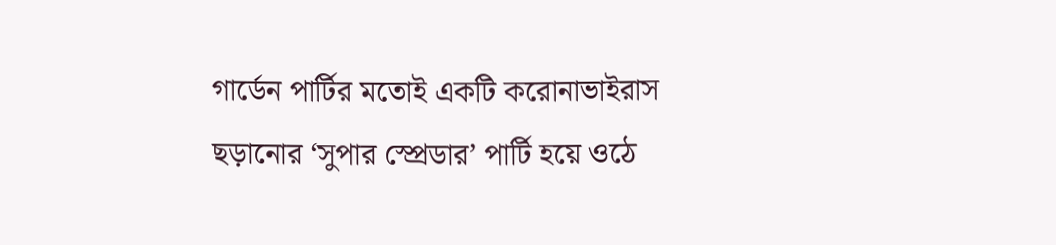গার্ডেন পার্টির মতোই একটি করোনাভাইরাস ছড়ানোর ‘সুপার স্প্রেডার’ পার্টি হয়ে ওঠে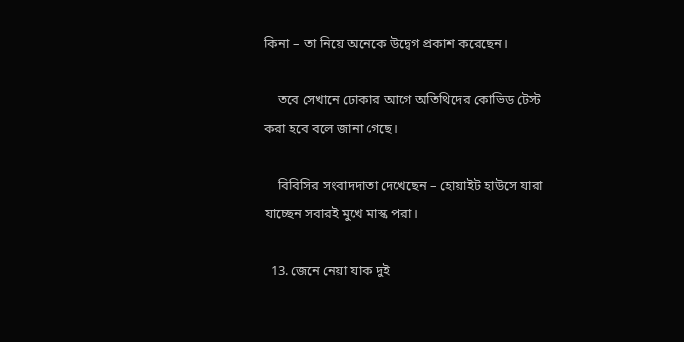কিনা – তা নিয়ে অনেকে উদ্বেগ প্রকাশ করেছেন।

    তবে সেখানে ঢোকার আগে অতিথিদের কোভিড টেস্ট করা হবে বলে জানা গেছে।

    বিবিসির সংবাদদাতা দেখেছেন – হোয়াইট হাউসে যারা যাচ্ছেন সবারই মুখে মাস্ক পরা।

  13. জেনে নেয়া যাক দুই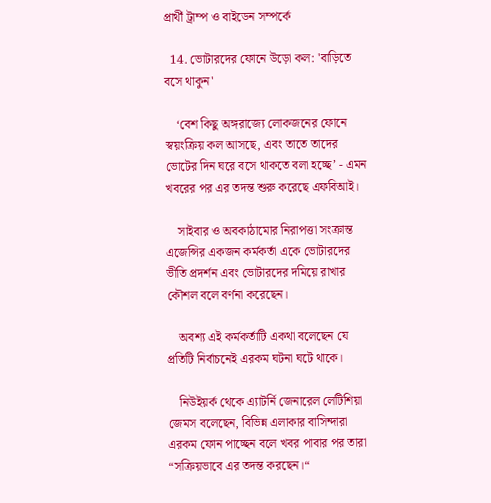প্রার্থী ট্রাম্প ও বাইডেন সম্পর্কে

  14. ভোটারদের ফোনে উড়ো কল: 'বাড়িতে বসে থাকুন'

    ‘বেশ কিছু অঙ্গরাজ্যে লোকজনের ফোনে স্বয়ংক্রিয় কল আসছে, এবং তাতে তাদের ভোটের দিন ঘরে বসে থাকতে বলা হচ্ছে’ - এমন খবরের পর এর তদন্ত শুরু করেছে এফবিআই।

    সাইবার ও অবকাঠামোর নিরাপত্তা সংক্রান্ত এজেন্সির একজন কর্মকর্তা একে ভোটারদের ভীতি প্রদর্শন এবং ভোটারদের দমিয়ে রাখার কৌশল বলে বর্ণনা করেছেন।

    অবশ্য এই কর্মকর্তাটি একথা বলেছেন যে প্রতিটি নির্বাচনেই এরকম ঘটনা ঘটে থাকে।

    নিউইয়র্ক থেকে এ্যাটর্নি জেনারেল লেটিশিয়া জেমস বলেছেন, বিভিন্ন এলাকার বাসিন্দারা এরকম ফোন পাচ্ছেন বলে খবর পাবার পর তারা “সক্রিয়ভাবে এর তদন্ত করছেন।“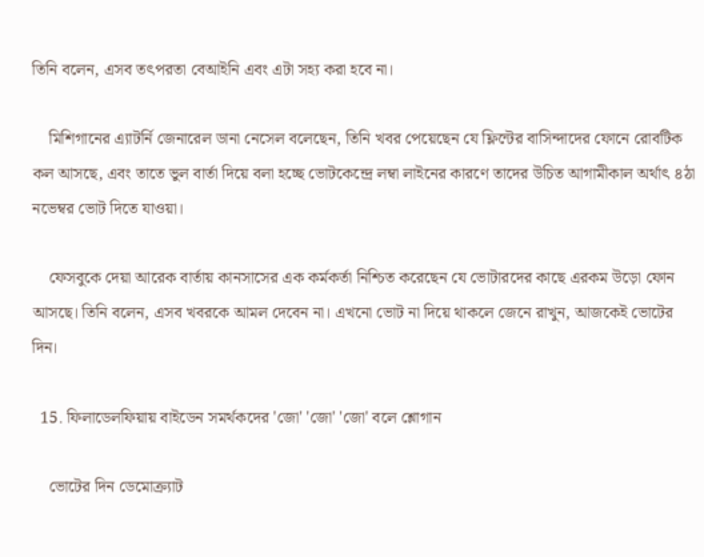তিনি বলেন, এসব তৎপরতা বেআইনি এবং এটা সহ্য করা হবে না।

    মিশিগানের এ্যাটর্নি জেনারেল ডানা নেসেল বলেছেন, তিনি খবর পেয়েছেন যে ফ্লিন্টের বাসিন্দাদের ফোনে রোবটিক কল আসছে, এবং তাতে ভুল বার্তা দিয়ে বলা হচ্ছে ভোটকেন্দ্রে লম্বা লাইনের কারণে তাদের উচিত আগামীকাল অর্থাৎ ৪ঠা নভেম্বর ভোট দিতে যাওয়া।

    ফেসবুকে দেয়া আরেক বার্তায় কানসাসের এক কর্মকর্তা নিশ্চিত করেছেন যে ভোটারদের কাছে এরকম উড়ো ফোন আসছে। তিনি বলেন, এসব খবরকে আমল দেবেন না। এখনো ভোট না দিয়ে থাকলে জেনে রাখুন, আজকেই ভোটের দিন।

  15. ফিলাডেলফিয়ায় বাইডেন সমর্থকদের 'জো' 'জো' 'জো' বলে শ্লোগান

    ভোটের দিন ডেমোক্র্যাট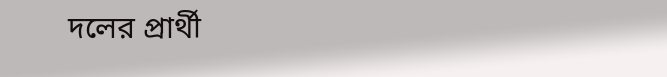দলের প্রার্থী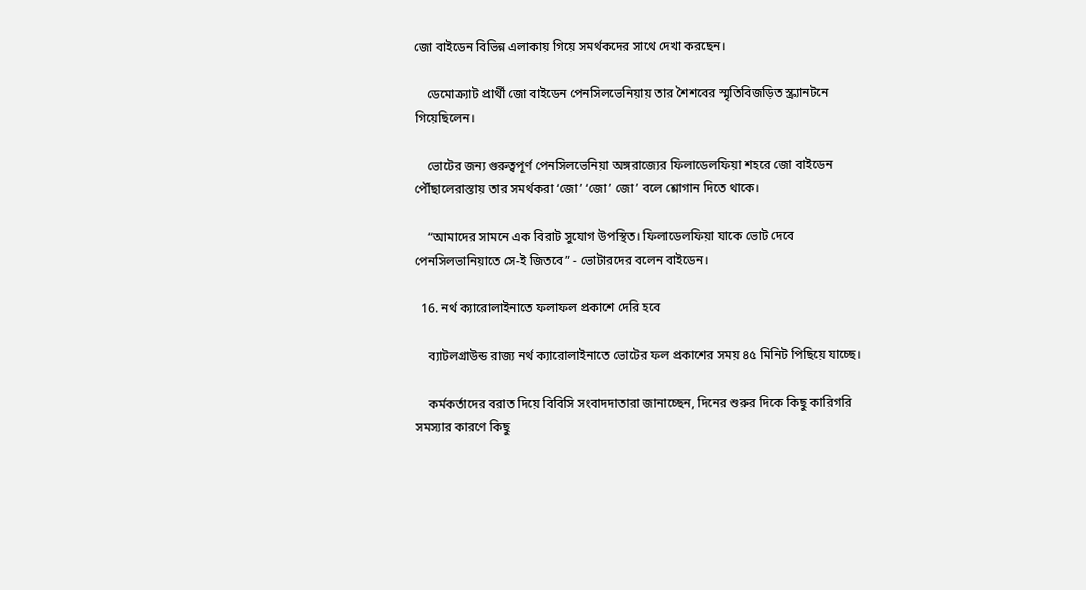জো বাইডেন বিভিন্ন এলাকায় গিয়ে সমর্থকদের সাথে দেখা করছেন।

    ডেমোক্র্যাট প্রার্থী জো বাইডেন পেনসিলভেনিয়ায় তার শৈশবের স্মৃতিবিজড়িত স্ক্র্যানটনে গিয়েছিলেন।

    ভোটের জন্য গুরুত্বপূর্ণ পেনসিলভেনিয়া অঙ্গরাজ্যের ফিলাডেলফিয়া শহরে জো বাইডেন পৌঁছালেরাস্তায় তার সমর্থকরা ‘জো’ ‘জো’ জো’ বলে শ্লোগান দিতে থাকে।

    “আমাদের সামনে এক বিরাট সুযোগ উপস্থিত। ফিলাডেলফিয়া যাকে ভোট দেবে পেনসিলভানিয়াতে সে-ই জিতবে” - ভোটারদের বলেন বাইডেন।

  16. নর্থ ক্যারোলাইনাতে ফলাফল প্রকাশে দেরি হবে

    ব্যাটলগ্রাউন্ড রাজ্য নর্থ ক্যারোলাইনাতে ভোটের ফল প্রকাশের সময় ৪৫ মিনিট পিছিয়ে যাচ্ছে।

    কর্মকর্তাদের বরাত দিয়ে বিবিসি সংবাদদাতারা জানাচ্ছেন, দিনের শুরুর দিকে কিছু কারিগরি সমস্যার কারণে কিছু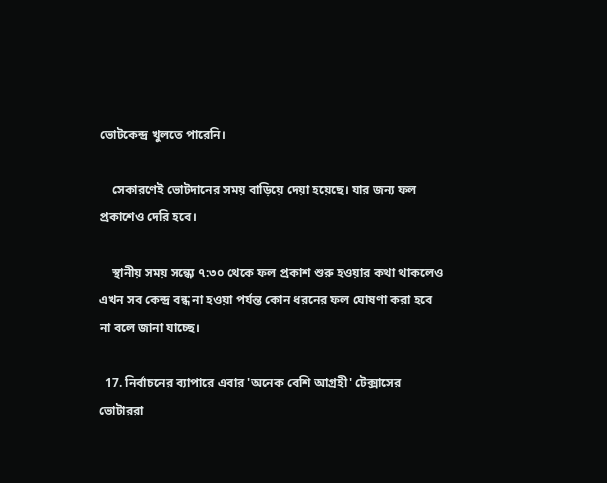ভোটকেন্দ্র খুলতে পারেনি।

    সেকারণেই ভোটদানের সময় বাড়িয়ে দেয়া হয়েছে। যার জন্য ফল প্রকাশেও দেরি হবে।

    স্থানীয় সময় সন্ধ্যে ৭:৩০ থেকে ফল প্রকাশ শুরু হওয়ার কথা থাকলেও এখন সব কেন্দ্র বন্ধ না হওয়া পর্যন্ত কোন ধরনের ফল ঘোষণা করা হবে না বলে জানা যাচ্ছে।

  17. নির্বাচনের ব্যাপারে এবার 'অনেক বেশি আগ্রহী' টেক্সাসের ভোটাররা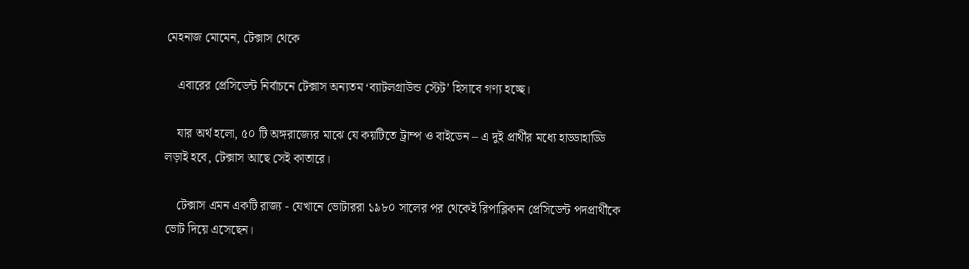মেহনাজ মোমেন, টেক্সাস থেকে

    এবারের প্রেসিডেন্ট নির্বাচনে টেক্সাস অন্যতম ‘ব্যাটলগ্রাউন্ড স্টেট’ হিসাবে গণ্য হচ্ছে।

    যার অর্থ হলো, ৫০ টি অঙ্গরাজ্যের মাঝে যে কয়টিতে ট্রাম্প ও বাইডেন – এ দুই প্রার্থীর মধ্যে হাড্ডাহাড্ডি লড়াই হবে, টেক্সাস আছে সেই কাতারে।

    টেক্সাস এমন একটি রাজ্য - যেখানে ভোটাররা ১৯৮০ সালের পর থেকেই রিপাব্লিকান প্রেসিডেন্ট পদপ্রার্থীকে ভোট দিয়ে এসেছেন।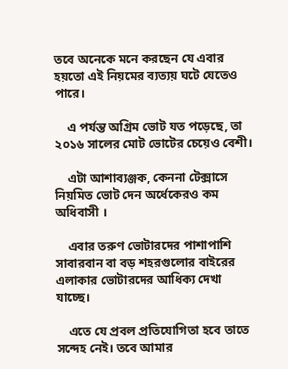তবে অনেকে মনে করছেন যে এবার হয়তো এই নিয়মের ব্যত্যয় ঘটে যেতেও পারে।

    এ পর্যন্ত অগ্রিম ভোট যত পড়েছে, তা ২০১৬ সালের মোট ভোটের চেয়েও বেশী।

    এটা আশাব্যঞ্জক, কেননা টেক্সাসে নিয়মিত ভোট দেন অর্ধেকেরও কম অধিবাসী ।

    এবার তরুণ ভোটারদের পাশাপাশি সাবারবান বা বড় শহরগুলোর বাইরের এলাকার ভোটারদের আধিক্য দেখা যাচ্ছে।

    এতে যে প্রবল প্রতিযোগিতা হবে তাতে সন্দেহ নেই। তবে আমার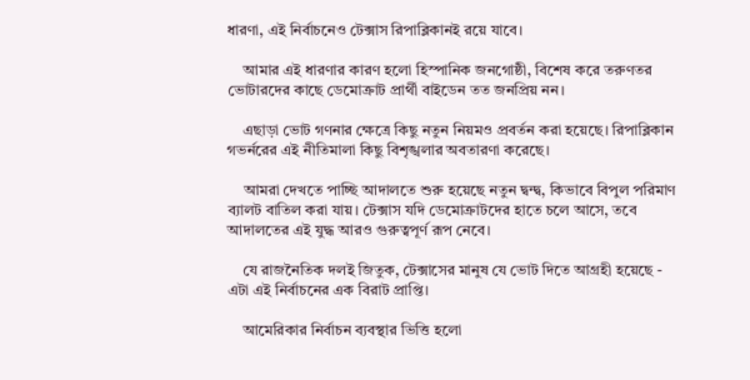ধারণা, এই নির্বাচনেও টেক্সাস রিপাব্লিকানই রয়ে যাবে।

    আমার এই ধারণার কারণ হলো হিস্পানিক জনগোষ্ঠী, বিশেষ করে তরুণতর ভোটারদের কাছে ডেমোক্রাট প্রার্থী বাইডেন তত জনপ্রিয় নন।

    এছাড়া ভোট গণনার ক্ষেত্রে কিছু নতুন নিয়মও প্রবর্তন করা হয়েছে। রিপাব্লিকান গভর্নরের এই নীতিমালা কিছু বিশৃঙ্খলার অবতারণা করেছে।

    আমরা দেখতে পাচ্ছি আদালতে শুরু হয়েছে নতুন দ্বন্দ্ব, কিভাবে বিপুল পরিমাণ ব্যালট বাতিল করা যায়। টেক্সাস যদি ডেমোক্রাটদের হাতে চলে আসে, তবে আদালতের এই যুদ্ধ আরও গুরুত্বপূর্ণ রূপ নেবে।

    যে রাজনৈতিক দলই জিতুক, টেক্সাসের মানুষ যে ভোট দিতে আগ্রহী হয়েছে - এটা এই নির্বাচনের এক বিরাট প্রাপ্তি।

    আমেরিকার নির্বাচন ব্যবস্থার ভিত্তি হলো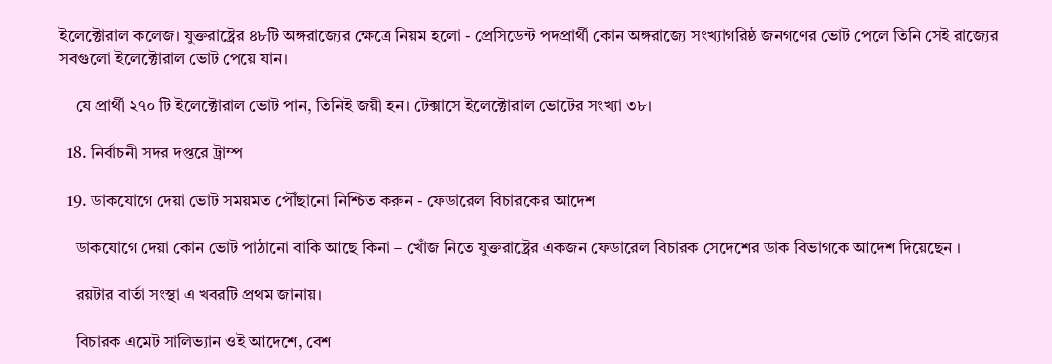ইলেক্টোরাল কলেজ। যুক্তরাষ্ট্রের ৪৮টি অঙ্গরাজ্যের ক্ষেত্রে নিয়ম হলো - প্রেসিডেন্ট পদপ্রার্থী কোন অঙ্গরাজ্যে সংখ্যাগরিষ্ঠ জনগণের ভোট পেলে তিনি সেই রাজ্যের সবগুলো ইলেক্টোরাল ভোট পেয়ে যান।

    যে প্রার্থী ২৭০ টি ইলেক্টোরাল ভোট পান, তিনিই জয়ী হন। টেক্সাসে ইলেক্টোরাল ভোটের সংখ্যা ৩৮।

  18. নির্বাচনী সদর দপ্তরে ট্রাম্প

  19. ডাকযোগে দেয়া ভোট সময়মত পৌঁছানো নিশ্চিত করুন - ফেডারেল বিচারকের আদেশ

    ডাকযোগে দেয়া কোন ভোট পাঠানো বাকি আছে কিনা – খোঁজ নিতে যুক্তরাষ্ট্রের একজন ফেডারেল বিচারক সেদেশের ডাক বিভাগকে আদেশ দিয়েছেন ।

    রয়টার বার্তা সংস্থা এ খবরটি প্রথম জানায়।

    বিচারক এমেট সালিভ্যান ওই আদেশে, বেশ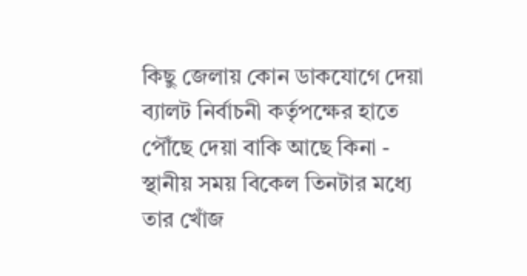কিছু জেলায় কোন ডাকযোগে দেয়া ব্যালট নির্বাচনী কর্তৃপক্ষের হাতে পৌঁছে দেয়া বাকি আছে কিনা - স্থানীয় সময় বিকেল তিনটার মধ্যে তার খোঁজ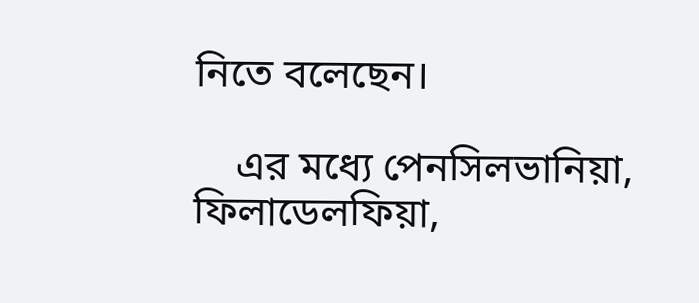নিতে বলেছেন।

    এর মধ্যে পেনসিলভানিয়া, ফিলাডেলফিয়া,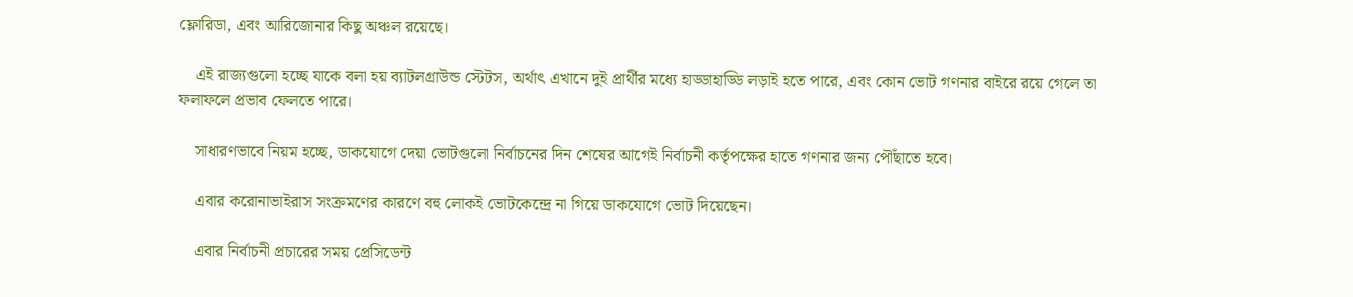ফ্লোরিডা, এবং আরিজোনার কিছু অঞ্চল রয়েছে।

    এই রাজ্যগুলো হচ্ছে যাকে বলা হয় ব্যাটলগ্রাউন্ড স্টেটস, অর্থাৎ এখানে দুই প্রার্থীর মধ্যে হাড্ডাহাড্ডি লড়াই হতে পারে, এবং কোন ভোট গণনার বাইরে রয়ে গেলে তা ফলাফলে প্রভাব ফেলতে পারে।

    সাধারণভাবে নিয়ম হচ্ছে, ডাকযোগে দেয়া ভোটগুলো নির্বাচনের দিন শেষের আগেই নির্বাচনী কর্তৃপক্ষের হাতে গণনার জন্য পৌঁছাতে হবে।

    এবার করোনাভাইরাস সংক্রমণের কারণে বহু লোকই ভোটকেন্দ্রে না গিয়ে ডাকযোগে ভোট দিয়েছেন।

    এবার নির্বাচনী প্রচারের সময় প্রেসিডেন্ট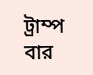ট্রাম্প বার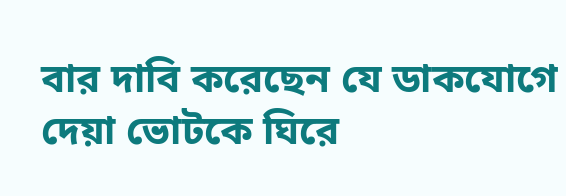বার দাবি করেছেন যে ডাকযোগে দেয়া ভোটকে ঘিরে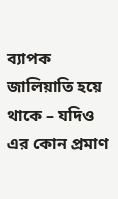ব্যাপক জালিয়াতি হয়ে থাকে – যদিও এর কোন প্রমাণ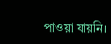পাওয়া যায়নি।